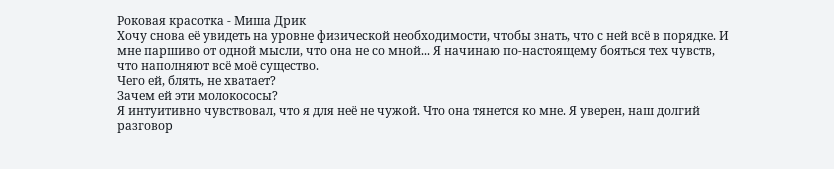Роковая красотка - Миша Дрик
Хочу снова её увидеть на уровне физической необходимости, чтобы знать, что с ней всё в порядке. И мне паршиво от одной мысли, что она не со мной... Я начинаю по-настоящему бояться тех чувств, что наполняют всё моё существо.
Чего ей, блять, не хватает?
Зачем ей эти молокососы?
Я интуитивно чувствовал, что я для неё не чужой. Что она тянется ко мне. Я уверен, наш долгий разговор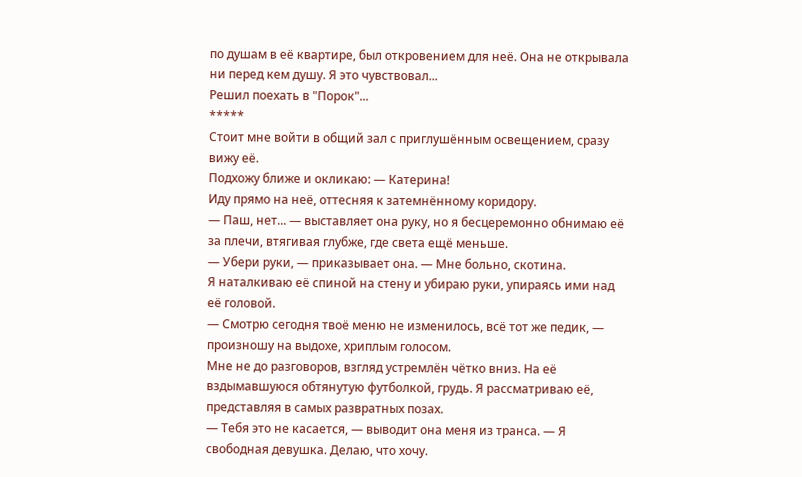по душам в её квартире, был откровением для неё. Она не открывала ни перед кем душу. Я это чувствовал...
Решил поехать в "Порок"...
*****
Стоит мне войти в общий зал с приглушённым освещением, сразу вижу её.
Подхожу ближе и окликаю: — Катерина!
Иду прямо на неё, оттесняя к затемнённому коридору.
— Паш, нет... — выставляет она руку, но я бесцеремонно обнимаю её за плечи, втягивая глубже, где света ещё меньше.
— Убери руки, — приказывает она. — Мне больно, скотина.
Я наталкиваю её спиной на стену и убираю руки, упираясь ими над её головой.
— Смотрю сегодня твоё меню не изменилось, всё тот же педик, — произношу на выдохе, хриплым голосом.
Мне не до разговоров, взгляд устремлён чётко вниз. На её вздымавшуюся обтянутую футболкой, грудь. Я рассматриваю её, представляя в самых развратных позах.
— Тебя это не касается, — выводит она меня из транса. — Я свободная девушка. Делаю, что хочу.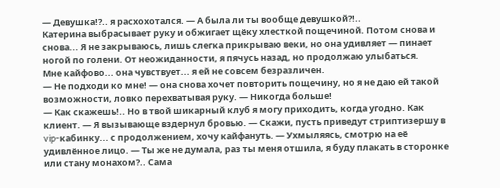— Девушка!?.. я расхохотался. — А была ли ты вообще девушкой?!..
Катерина выбрасывает руку и обжигает щёку хлесткой пощечиной. Потом снова и снова... Я не закрываюсь, лишь слегка прикрываю веки, но она удивляет — пинает ногой по голени. От неожиданности, я пячусь назад, но продолжаю улыбаться.
Мне кайфово... она чувствует... я ей не совсем безразличен.
— Не подходи ко мне! — она снова хочет повторить пощечину, но я не даю ей такой возможности, ловко перехватывая руку. — Никогда больше!
— Как скажешь!.. Но в твой шикарный клуб я могу приходить, когда угодно. Как клиент. — Я вызывающе вздернул бровью. — Скажи, пусть приведут стриптизершу в vip-кабинку... с продолжением, хочу кайфануть. — Ухмыляясь, смотрю на её удивлённое лицо. — Ты же не думала, раз ты меня отшила, я буду плакать в сторонке или стану монахом?.. Сама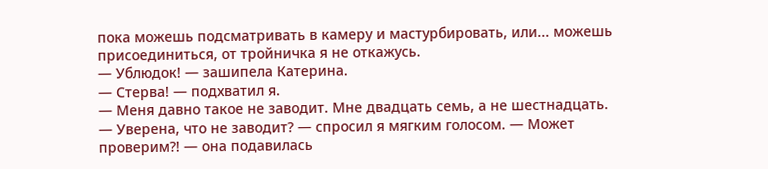пока можешь подсматривать в камеру и мастурбировать, или... можешь присоединиться, от тройничка я не откажусь.
— Ублюдок! — зашипела Катерина.
— Стерва! — подхватил я.
— Меня давно такое не заводит. Мне двадцать семь, а не шестнадцать.
— Уверена, что не заводит? — спросил я мягким голосом. — Может проверим?! — она подавилась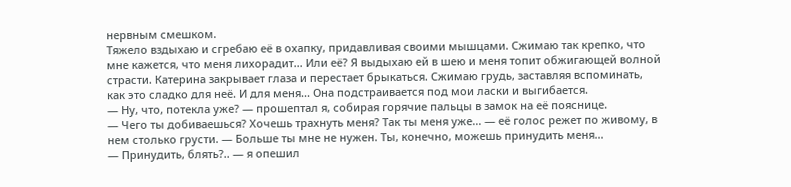нервным смешком.
Тяжело вздыхаю и сгребаю её в охапку, придавливая своими мышцами. Сжимаю так крепко, что мне кажется, что меня лихорадит... Или её? Я выдыхаю ей в шею и меня топит обжигающей волной страсти. Катерина закрывает глаза и перестает брыкаться. Сжимаю грудь, заставляя вспоминать, как это сладко для неё. И для меня... Она подстраивается под мои ласки и выгибается.
— Ну, что, потекла уже? — прошептал я, собирая горячие пальцы в замок на её пояснице.
— Чего ты добиваешься? Хочешь трахнуть меня? Так ты меня уже... — её голос режет по живому, в нем столько грусти. — Больше ты мне не нужен. Ты, конечно, можешь принудить меня...
— Принудить, блять?.. — я опешил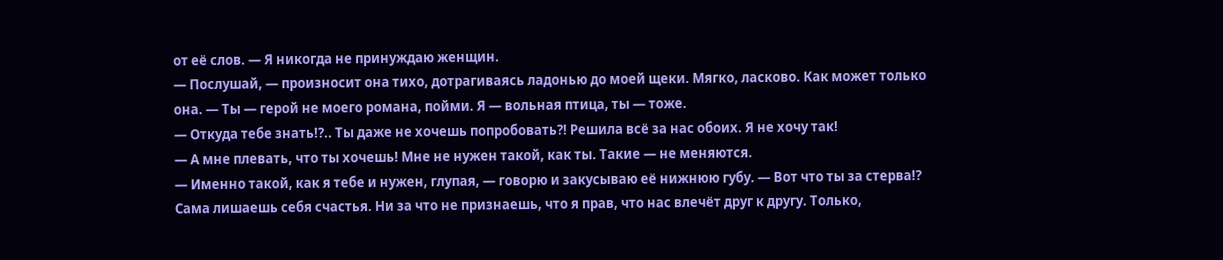от её слов. — Я никогда не принуждаю женщин.
— Послушай, — произносит она тихо, дотрагиваясь ладонью до моей щеки. Мягко, ласково. Как может только она. — Ты — герой не моего романа, пойми. Я — вольная птица, ты — тоже.
— Откуда тебе знать!?.. Ты даже не хочешь попробовать?! Решила всё за нас обоих. Я не хочу так!
— А мне плевать, что ты хочешь! Мне не нужен такой, как ты. Такие — не меняются.
— Именно такой, как я тебе и нужен, глупая, — говорю и закусываю её нижнюю губу. — Вот что ты за стерва!? Сама лишаешь себя счастья. Ни за что не признаешь, что я прав, что нас влечёт друг к другу. Только,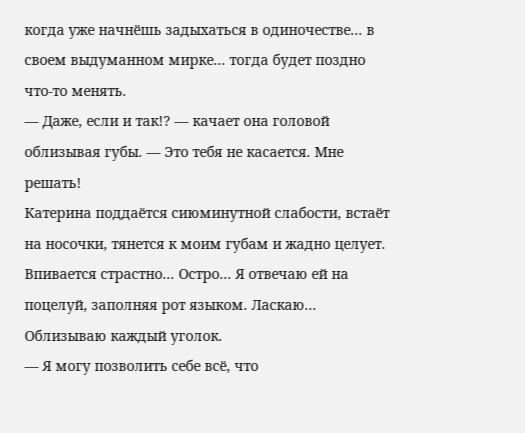когда уже начнёшь задыхаться в одиночестве... в своем выдуманном мирке... тогда будет поздно что-то менять.
— Даже, если и так!? — качает она головой облизывая губы. — Это тебя не касается. Мне решать!
Катерина поддаётся сиюминутной слабости, встаёт на носочки, тянется к моим губам и жадно целует. Впивается страстно... Остро... Я отвечаю ей на поцелуй, заполняя рот языком. Ласкаю... Облизываю каждый уголок.
— Я могу позволить себе всё, что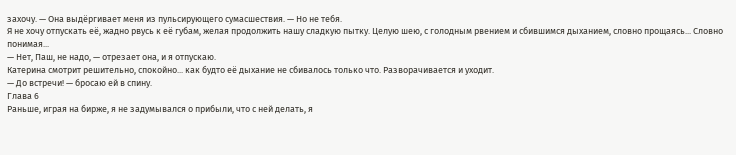захочу. — Она выдёргивает меня из пульсирующего сумасшествия. — Но не тебя.
Я не хочу отпускать её, жадно рвусь к её губам, желая продолжить нашу сладкую пытку. Целую шею, с голодным рвением и сбившимся дыханием, словно прощаясь... Словно понимая...
— Нет, Паш, не надо, — отрезает она, и я отпускаю.
Катерина смотрит решительно, спокойно... как будто её дыхание не сбивалось только что. Разворачивается и уходит.
— До встречи! — бросаю ей в спину.
Глава 6
Раньше, играя на бирже, я не задумывался о прибыли, что с ней делать, я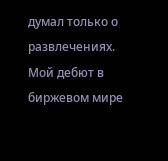думал только о развлечениях. Мой дебют в биржевом мире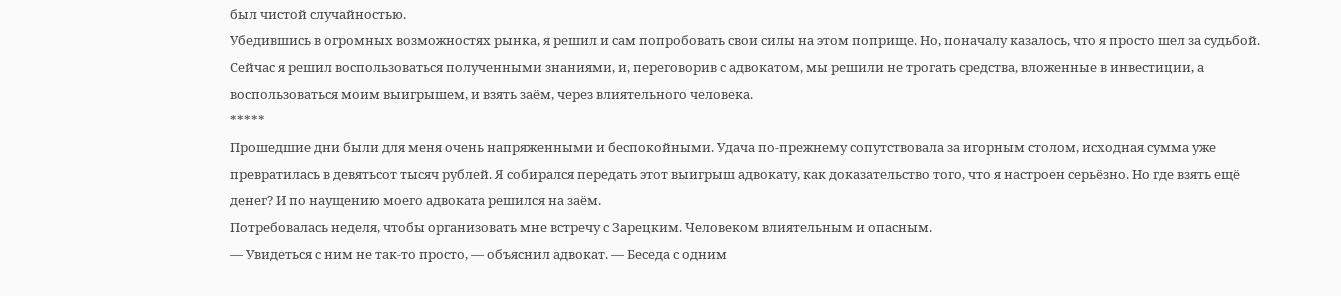был чистой случайностью.
Убедившись в огромных возможностях рынка, я решил и сам попробовать свои силы на этом поприще. Но, поначалу казалось, что я просто шел за судьбой. Сейчас я решил воспользоваться полученными знаниями, и, переговорив с адвокатом, мы решили не трогать средства, вложенные в инвестиции, а воспользоваться моим выигрышем, и взять заём, через влиятельного человека.
*****
Прошедшие дни были для меня очень напряженными и беспокойными. Удача по-прежнему сопутствовала за игорным столом, исходная сумма уже превратилась в девятьсот тысяч рублей. Я собирался передать этот выигрыш адвокату, как доказательство того, что я настроен серьёзно. Но где взять ещё денег? И по наущению моего адвоката решился на заём.
Потребовалась неделя, чтобы организовать мне встречу с Зарецким. Человеком влиятельным и опасным.
— Увидеться с ним не так-то просто, — объяснил адвокат. — Беседа с одним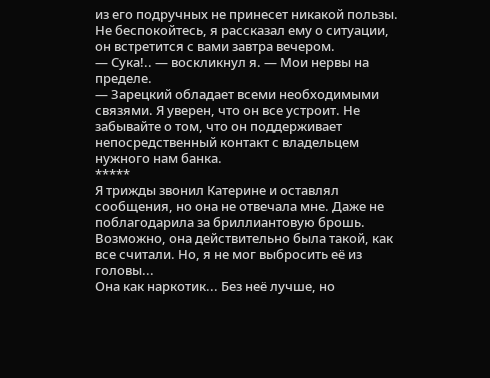из его подручных не принесет никакой пользы. Не беспокойтесь, я рассказал ему о ситуации, он встретится с вами завтра вечером.
— Сука!.. — воскликнул я. — Мои нервы на пределе.
— Зарецкий обладает всеми необходимыми связями. Я уверен, что он все устроит. Не забывайте о том, что он поддерживает непосредственный контакт с владельцем нужного нам банка.
*****
Я трижды звонил Катерине и оставлял сообщения, но она не отвечала мне. Даже не поблагодарила за бриллиантовую брошь. Возможно, она действительно была такой, как все считали. Но, я не мог выбросить её из головы...
Она как наркотик... Без неё лучше, но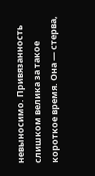невыносимо. Привязанность слишком велика за такое короткое время. Она — стерва,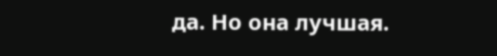да. Но она лучшая.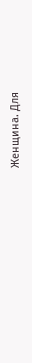Женщина. Для